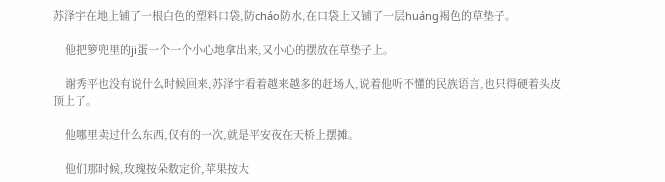苏泽宇在地上铺了一根白色的塑料口袋,防cháo防水,在口袋上又铺了一层huáng褐色的草垫子。

    他把箩兜里的ji蛋一个一个小心地拿出来,又小心的摆放在草垫子上。

    谢秀平也没有说什么时候回来,苏泽宇看着越来越多的赶场人,说着他听不懂的民族语言,也只得硬着头皮顶上了。

    他哪里卖过什么东西,仅有的一次,就是平安夜在天桥上摆摊。

    他们那时候,玫瑰按朵数定价,苹果按大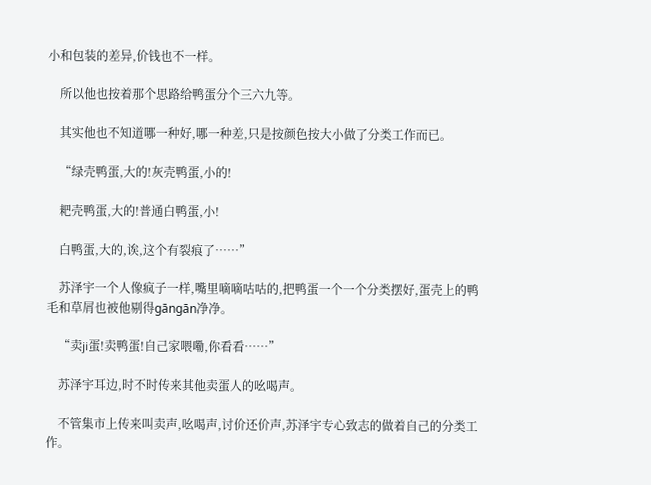小和包装的差异,价钱也不一样。

    所以他也按着那个思路给鸭蛋分个三六九等。

    其实他也不知道哪一种好,哪一种差,只是按颜色按大小做了分类工作而已。

    “绿壳鸭蛋,大的!灰壳鸭蛋,小的!

    耙壳鸭蛋,大的!普通白鸭蛋,小!

    白鸭蛋,大的,诶,这个有裂痕了……”

    苏泽宇一个人像疯子一样,嘴里嘀嘀咕咕的,把鸭蛋一个一个分类摆好,蛋壳上的鸭毛和草屑也被他剔得gāngān净净。

    “卖ji蛋!卖鸭蛋!自己家喂嘞,你看看……”

    苏泽宇耳边,时不时传来其他卖蛋人的吆喝声。

    不管集市上传来叫卖声,吆喝声,讨价还价声,苏泽宇专心致志的做着自己的分类工作。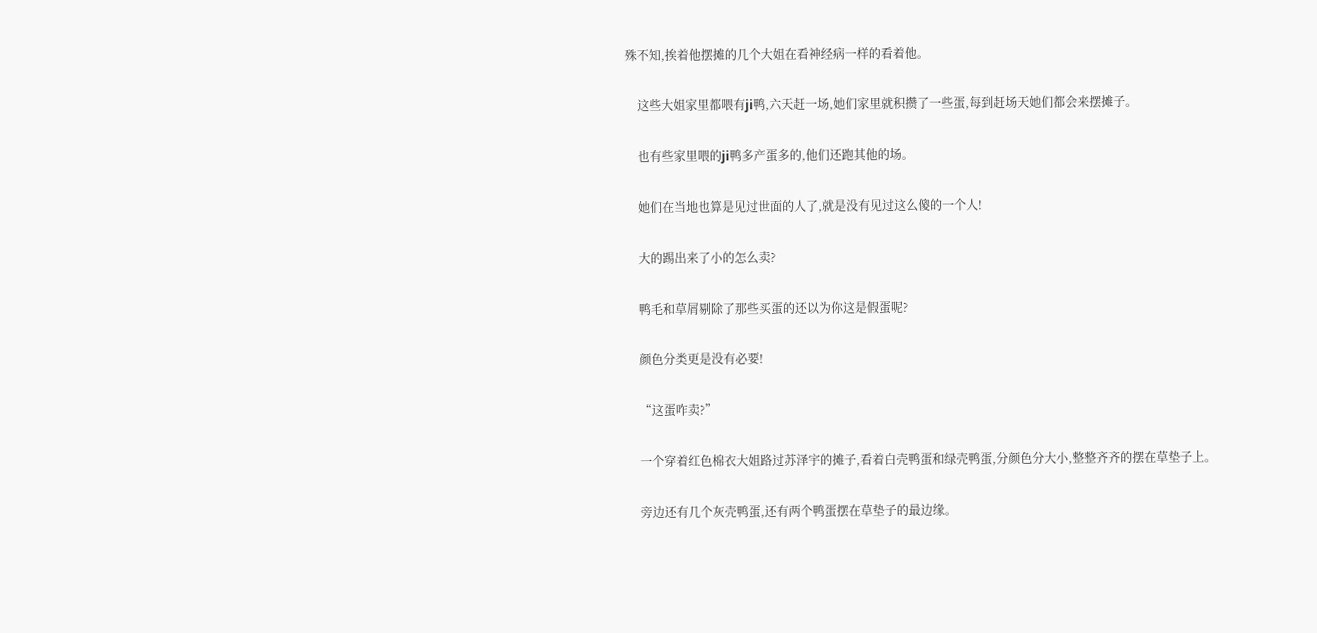殊不知,挨着他摆摊的几个大姐在看神经病一样的看着他。

    这些大姐家里都喂有ji鸭,六天赶一场,她们家里就积攒了一些蛋,每到赶场天她们都会来摆摊子。

    也有些家里喂的ji鸭多产蛋多的,他们还跑其他的场。

    她们在当地也算是见过世面的人了,就是没有见过这么傻的一个人!

    大的踢出来了小的怎么卖?

    鸭毛和草屑剔除了那些买蛋的还以为你这是假蛋呢?

    颜色分类更是没有必要!

    “这蛋咋卖?”

    一个穿着红色棉衣大姐路过苏泽宇的摊子,看着白壳鸭蛋和绿壳鸭蛋,分颜色分大小,整整齐齐的摆在草垫子上。

    旁边还有几个灰壳鸭蛋,还有两个鸭蛋摆在草垫子的最边缘。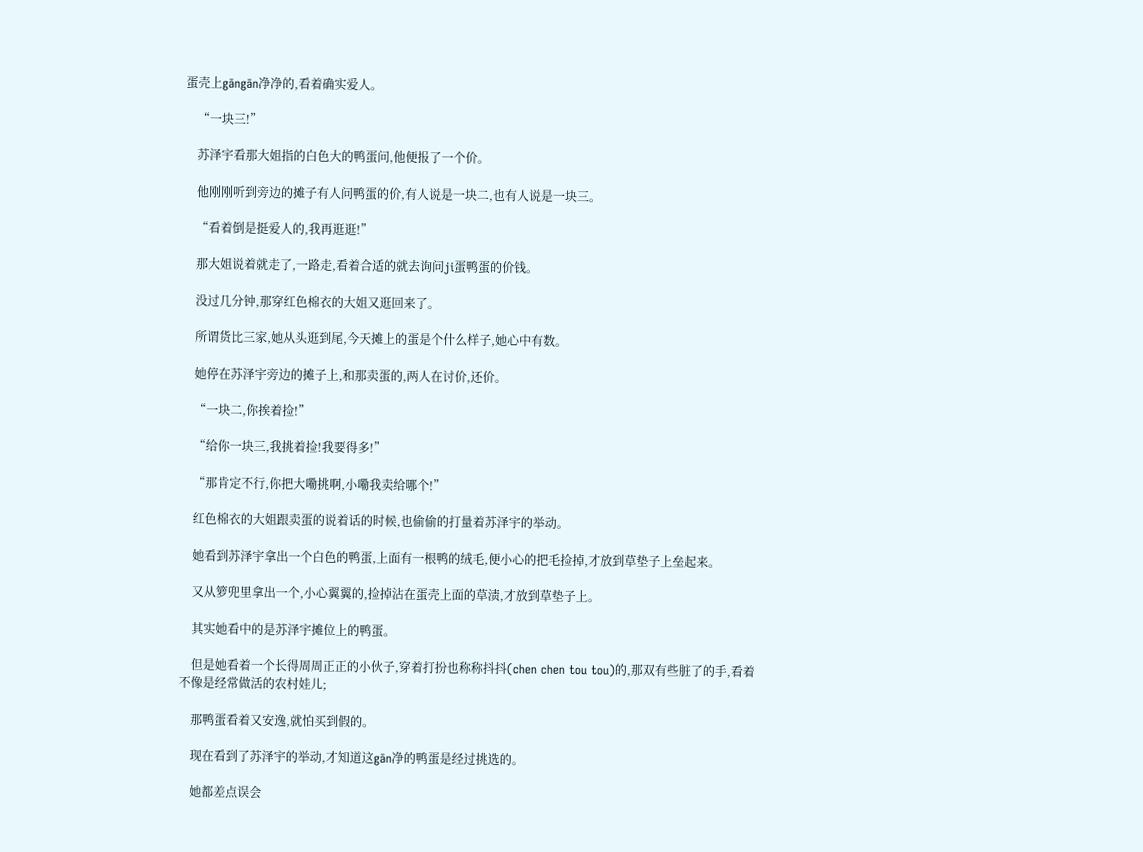蛋壳上gāngān净净的,看着确实爱人。

    “一块三!”

    苏泽宇看那大姐指的白色大的鸭蛋问,他便报了一个价。

    他刚刚听到旁边的摊子有人问鸭蛋的价,有人说是一块二,也有人说是一块三。

    “看着倒是挺爱人的,我再逛逛!”

    那大姐说着就走了,一路走,看着合适的就去询问ji蛋鸭蛋的价钱。

    没过几分钟,那穿红色棉衣的大姐又逛回来了。

    所谓货比三家,她从头逛到尾,今天摊上的蛋是个什么样子,她心中有数。

    她停在苏泽宇旁边的摊子上,和那卖蛋的,两人在讨价,还价。

    “一块二,你挨着捡!”

    “给你一块三,我挑着捡!我要得多!”

    “那肯定不行,你把大嘞挑啊,小嘞我卖给哪个!”

    红色棉衣的大姐跟卖蛋的说着话的时候,也偷偷的打量着苏泽宇的举动。

    她看到苏泽宇拿出一个白色的鸭蛋,上面有一根鸭的绒毛,便小心的把毛捡掉,才放到草垫子上垒起来。

    又从箩兜里拿出一个,小心翼翼的,捡掉沾在蛋壳上面的草渍,才放到草垫子上。

    其实她看中的是苏泽宇摊位上的鸭蛋。

    但是她看着一个长得周周正正的小伙子,穿着打扮也称称抖抖(chen chen tou tou)的,那双有些脏了的手,看着不像是经常做活的农村娃儿;

    那鸭蛋看着又安逸,就怕买到假的。

    现在看到了苏泽宇的举动,才知道这gān净的鸭蛋是经过挑选的。

    她都差点误会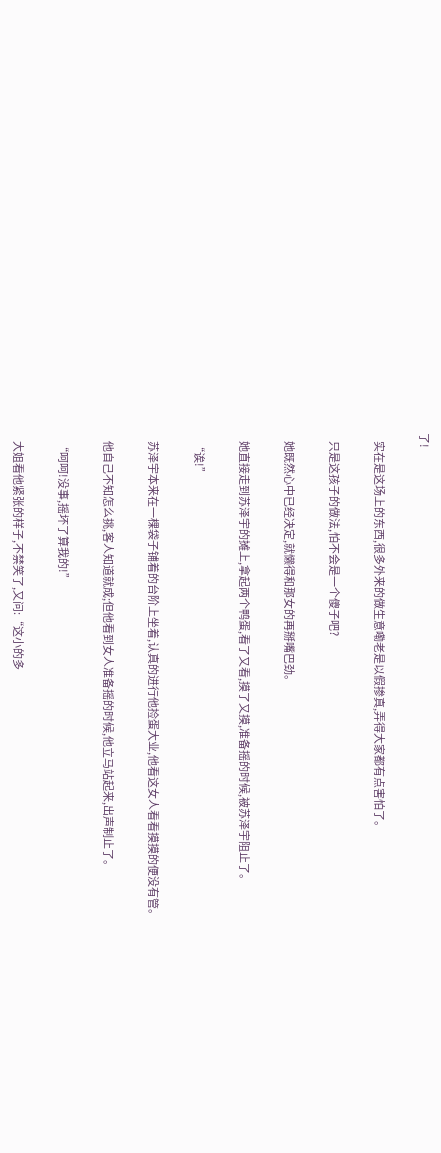了!

    实在是这场上的东西,很多外来的做生意嘞老是以假掺真,弄得大家都有点害怕了。

    只是这孩子的做法,怕不会是一个傻子吧?

    她既然心中已经决定,就懒得和那女的再掰嘴巴劲。

    她直接走到苏泽宇的摊上,拿起两个鸭蛋,看了又看,摸了又摸,准备摇的时候,被苏泽宇阻止了。

    “诶!”

    苏泽宇本来在一棵袋子铺着的台阶上坐着,认真的进行他捡蛋大业,他看这女人看看摸摸的便没有管。

    他自己不知怎么挑,客人知道就成;但他看到女人准备摇的时候,他立马站起来,出声制止了。

    “呵呵!没事,摇坏了算我的!”

    大姐看他紧张的样子,不禁笑了,又问:“这小的多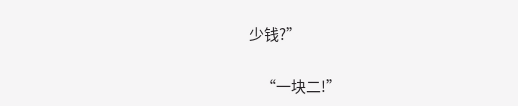少钱?”

    “一块二!”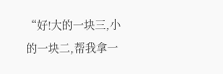“好!大的一块三,小的一块二,帮我拿一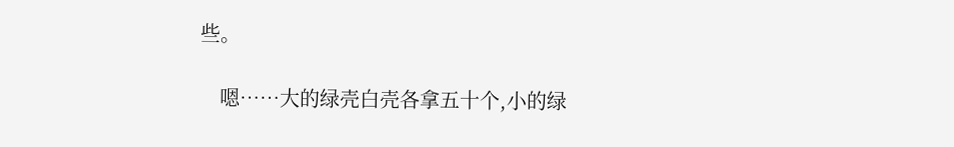些。

    嗯……大的绿壳白壳各拿五十个,小的绿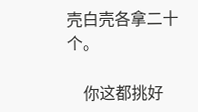壳白壳各拿二十个。

    你这都挑好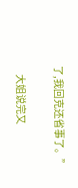了,我回克还省事了。”

    大姐说完又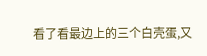看了看最边上的三个白壳蛋,又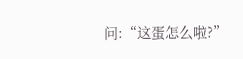问:“这蛋怎么啦?”